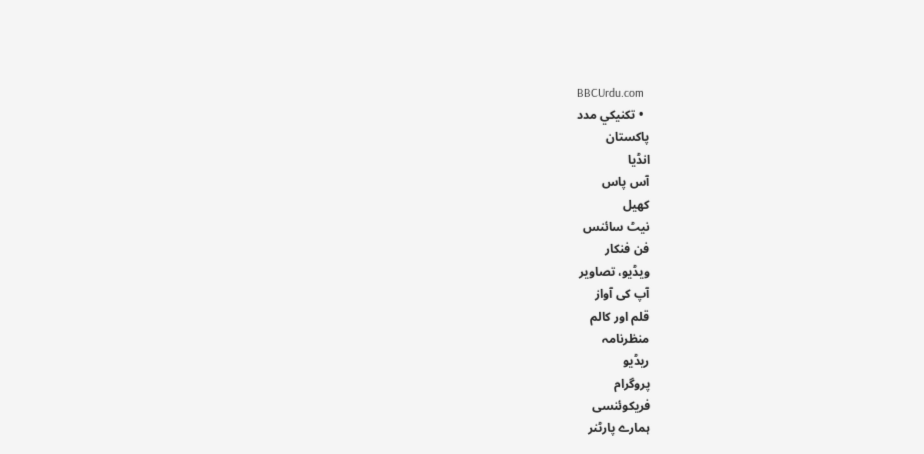BBCUrdu.com
  • تکنيکي مدد
پاکستان
انڈیا
آس پاس
کھیل
نیٹ سائنس
فن فنکار
ویڈیو، تصاویر
آپ کی آواز
قلم اور کالم
منظرنامہ
ریڈیو
پروگرام
فریکوئنسی
ہمارے پارٹنر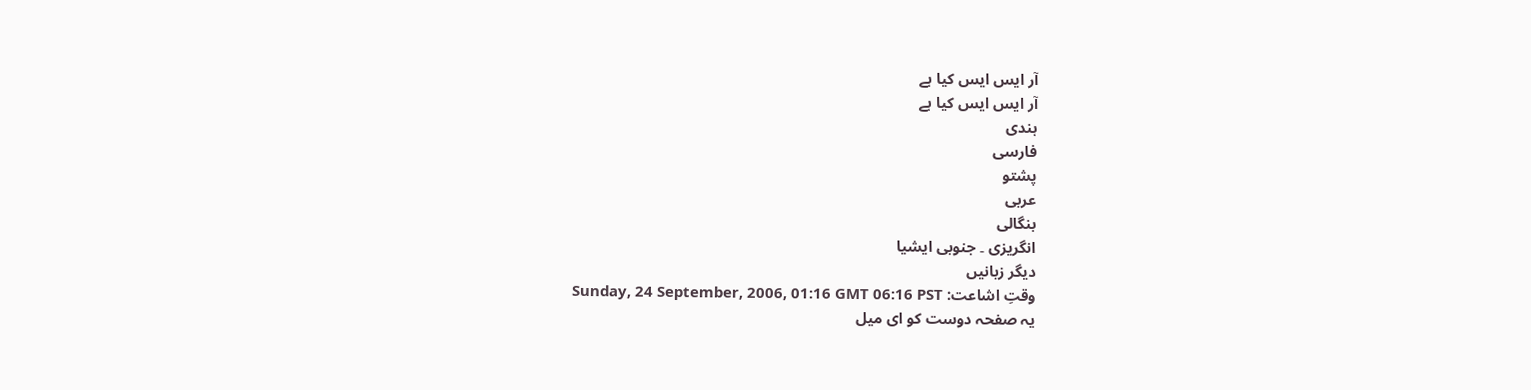آر ایس ایس کیا ہے
آر ایس ایس کیا ہے
ہندی
فارسی
پشتو
عربی
بنگالی
انگریزی ۔ جنوبی ایشیا
دیگر زبانیں
وقتِ اشاعت: Sunday, 24 September, 2006, 01:16 GMT 06:16 PST
یہ صفحہ دوست کو ای میل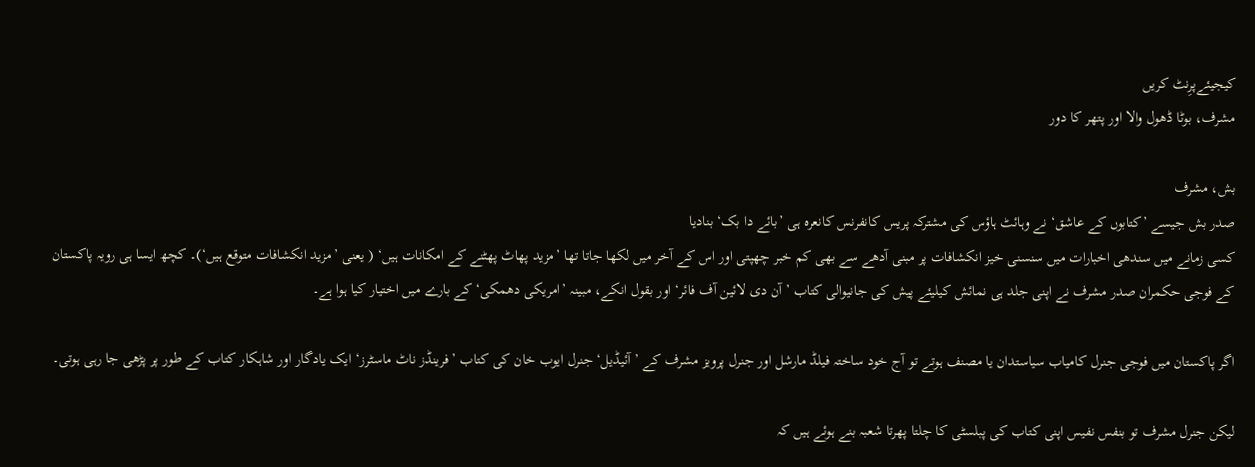کیجیئےپرِنٹ کریں
مشرف، بوٹا ڈھول والا اور پتھر کا دور

بش، مشرف
صدر بش جیسے ’کتابوں کے عاشق‘ نے وہائٹ ہاؤس کی مشترکہ پریس کانفرنس کانعرہ ہی ’بائے دا بک‘ بنادیا
کسی زمانے میں سندھی اخبارات میں سنسنی خیز انکشافات پر مبنی آدھے سے بھی کم خبر چھپتی اور اس کے آخر میں لکھا جاتا تھا ’مزید پھاٹ پھٹنے کے امکانات ہیں‘ ( یعنی ’مزید انکشافات متوقع ہیں‘)۔ کچھ ایسا ہی رویہ پاکستان کے فوجی حکمران صدر مشرف نے اپنی جلد ہی نمائش کیلیئے پیش کی جانیوالی کتاب ’آن دی لائین آف فائر‘ اور بقول انکے، مبینہ ’امریکی دھمکی‘ کے بارے میں اختیار کیا ہوا ہے۔

اگر پاکستان میں فوجی جنرل کامیاب سیاستدان یا مصنف ہوتے تو آج خود ساختہ فیلڈ مارشل اور جنرل پرویز مشرف کے ’آئیڈیل‘ جنرل ایوب خان کی کتاب ’فرینڈز ناٹ ماسٹرز‘ ایک یادگار اور شاہکار کتاب کے طور پر پڑھی جا رہی ہوتی۔

لیکن جنرل مشرف تو بنفس نفیس اپنی کتاب کی پبلسٹی کا چلتا پھرتا شعبہ بنے ہوئے ہیں کہ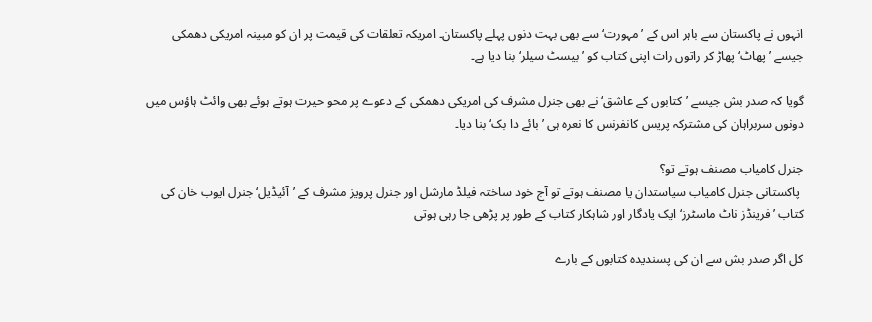انہوں نے پاکستان سے باہر اس کے ’مہورت‘ سے بھی بہت دنوں پہلے پاکستان۔ امریکہ تعلقات کی قیمت پر ان کو مبینہ امریکی دھمکی جیسے ’پھاٹ‘ پھاڑ کر راتوں رات اپنی کتاب کو ’بیسٹ سیلر‘ بنا دیا ہے۔

گویا کہ صدر بش جیسے ’کتابوں کے عاشق‘ نے بھی جنرل مشرف کی امریکی دھمکی کے دعوے پر محو حیرت ہوتے ہوئے بھی وائٹ ہاؤس میں دونوں سربراہان کی مشترکہ پریس کانفرنس کا نعرہ ہی ’بائے دا بک‘ بنا دیا۔

جنرل کامیاب مصنف ہوتے تو؟
 پاکستانی جنرل کامیاب سیاستدان یا مصنف ہوتے تو آج خود ساختہ فیلڈ مارشل اور جنرل پرویز مشرف کے ’آئیڈیل‘ جنرل ایوب خان کی کتاب ’فرینڈز ناٹ ماسٹرز‘ ایک یادگار اور شاہکار کتاب کے طور پر پڑھی جا رہی ہوتی

کل اگر صدر بش سے ان کی پسندیدہ کتابوں کے بارے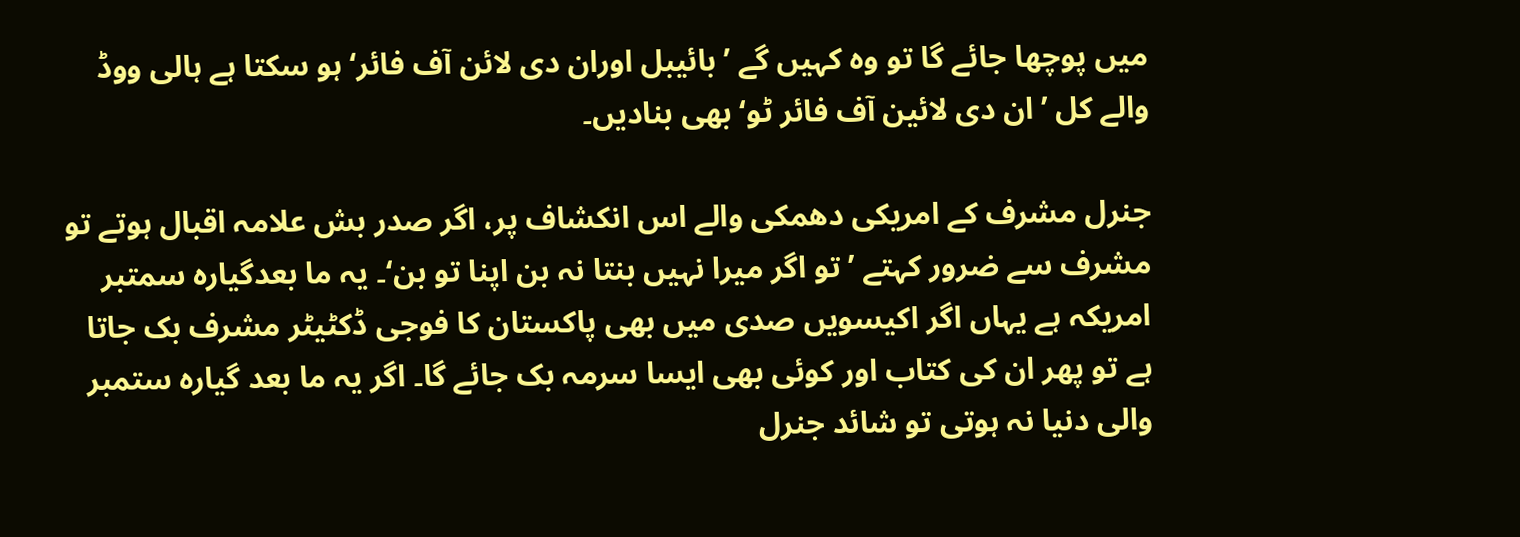میں پوچھا جائے گا تو وہ کہیں گے ’بائیبل اوران دی لائن آف فائر‘ ہو سکتا ہے ہالی ووڈ والے کل ’ان دی لائين آف فائر ٹو‘ بھی بنادیں۔

جنرل مشرف کے امریکی دھمکی والے اس انکشاف پر، اگر صدر بش علامہ اقبال ہوتے تو مشرف سے ضرور کہتے ’تو اگر میرا نہیں بنتا نہ بن اپنا تو بن‘۔ یہ ما بعدگیارہ سمتبر امریکہ ہے یہاں اگر اکیسویں صدی میں بھی پاکستان کا فوجی ڈکٹیٹر مشرف بک جاتا ہے تو پھر ان کی کتاب اور کوئی بھی ایسا سرمہ بک جائے گا۔ اگر یہ ما بعد گیارہ ستمبر والی دنیا نہ ہوتی تو شائد جنرل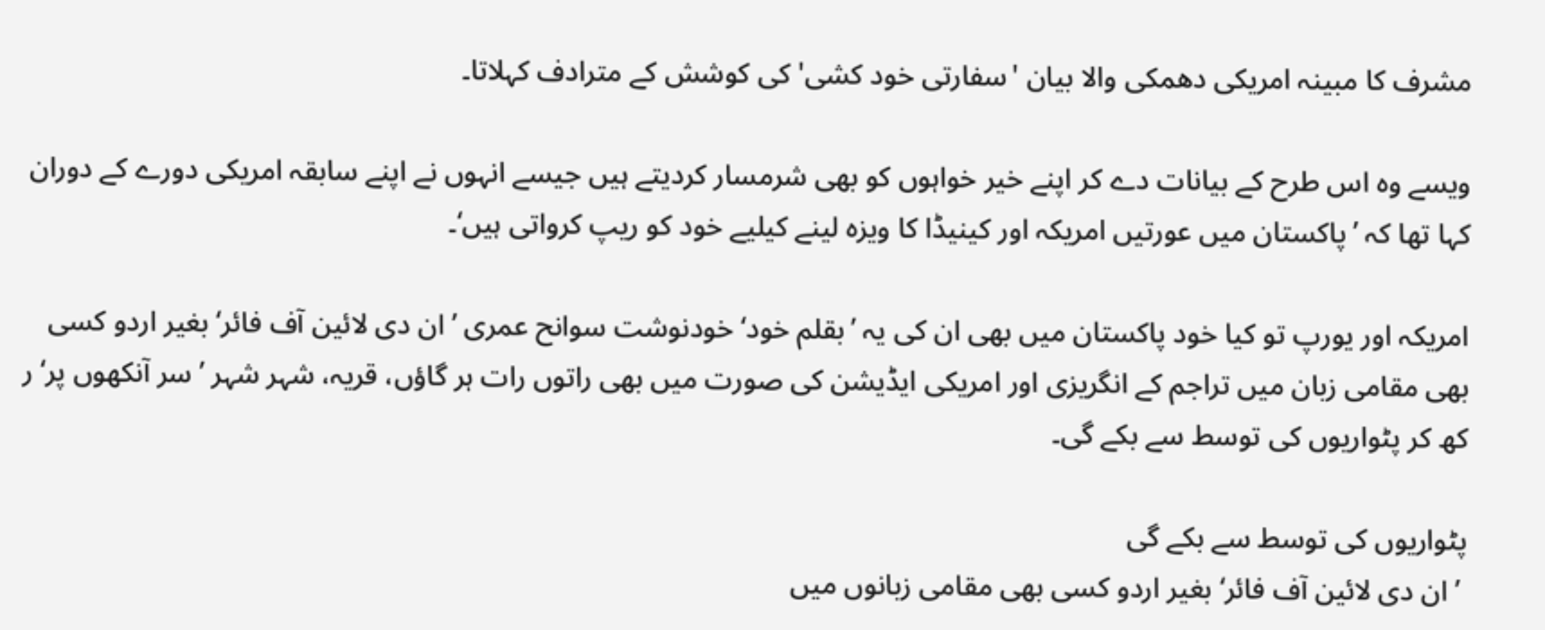مشرف کا مبینہ امریکی دھمکی والا بیان 'سفارتی خود کشی' کی کوشش کے مترادف کہلاتا۔

ویسے وہ اس طرح کے بیانات دے کر اپنے خیر خواہوں کو بھی شرمسار کردیتے ہیں جیسے انہوں نے اپنے سابقہ امریکی دورے کے دوران کہا تھا کہ ’پاکستان میں عورتیں امریکہ اور کینیڈا کا ویزہ لینے کیلیے خود کو ریپ کرواتی ہیں‘۔

امریکہ اور یورپ تو کیا خود پاکستان میں بھی ان کی یہ ’بقلم خود‘ خودنوشت سوانح عمری ’ان دی لائین آف فائر‘ بغیر اردو کسی بھی مقامی زبان میں تراجم کے انگریزی اور امریکی ایڈیشن کی صورت میں بھی راتوں رات ہر گاؤں، قریہ، شہر شہر ’سر آنکھوں پر‘ ر کھ کر پٹواریوں کی توسط سے بکے گی۔

پٹواریوں کی توسط سے بکے گی
 ’ان دی لائین آف فائر‘ بغیر اردو کسی بھی مقامی زبانوں میں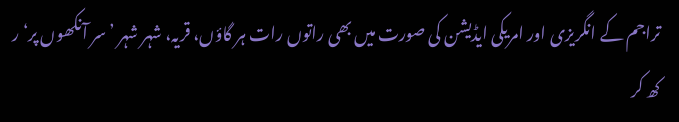تراجم کے انگریزی اور امریکی ایڈیشن کی صورت میں بھی راتوں رات ہر گاؤں، قریہ، شہر شہر ’سر آنکھوں پر‘ ر کھ کر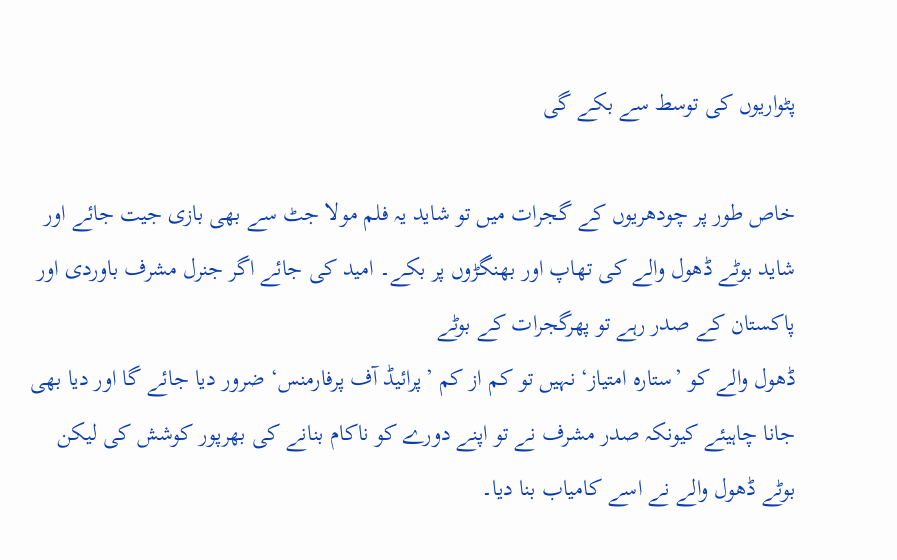پٹواریوں کی توسط سے بکے گی

خاص طور پر چودھریوں کے گجرات میں تو شاید یہ فلم مولا جٹ سے بھی بازی جیت جائے اور شاید بوٹے ڈھول والے کی تھاپ اور بھنگڑوں پر بکے۔ امید کی جائے اگر جنرل مشرف باوردی اور پاکستان کے صدر رہے تو پھرگجرات کے بوٹے
ڈھول والے کو ’ستارہ امتیاز‘ نہیں تو کم از کم ’پرائیڈ آف پرفارمنس‘ ضرور دیا جائے گا اور دیا بھی جانا چاہیئے کیونکہ صدر مشرف نے تو اپنے دورے کو ناکام بنانے کی بھرپور کوشش کی لیکن بوٹے ڈھول والے نے اسے کامیاب بنا دیا۔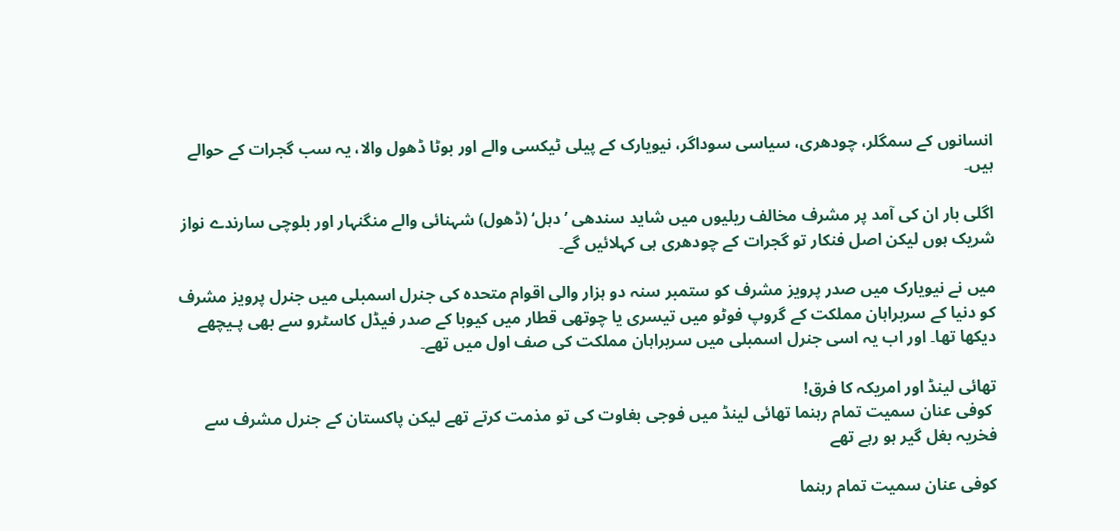انسانوں کے سمگلر، چودھری، سیاسی سوداگر، نیویارک کے پیلی ٹیکسی والے اور بوٹا ڈھول والا، یہ سب گجرات کے حوالے ہیں۔

اگلی بار ان کی آمد پر مشرف مخالف ریلیوں میں شاید سندھی ’دہل‘ (ڈھول) شہنائی والے منگنہار اور بلوچی سارندے نواز شریک ہوں لیکن اصل فنکار تو گجرات کے چودھری ہی کہلائیں گے۔

میں نے نیویارک میں صدر پرویز مشرف کو ستمبر سنہ دو ہزار والی اقوام متحدہ کی جنرل اسمبلی میں جنرل پرویز مشرف کو دنیا کے سربراہان مملکت کے گروپ فوٹو میں تیسری یا چوتھی قطار میں کیوبا کے صدر فیڈل کاسٹرو سے بھی پـیچھے دیکھا تھا۔ اور اب یہ اسی جنرل اسمبلی میں سربراہان مملکت کی صف اول میں تھے۔

تھائی لینڈ اور امریکہ کا فرق!
 کوفی عنان سمیت تمام رہنما تھائی لینڈ میں فوجی بغاوت کی تو مذمت کرتے تھے لیکن پاکستان کے جنرل مشرف سے فخریہ بغل گير ہو رہے تھے

کوفی عنان سمیت تمام رہنما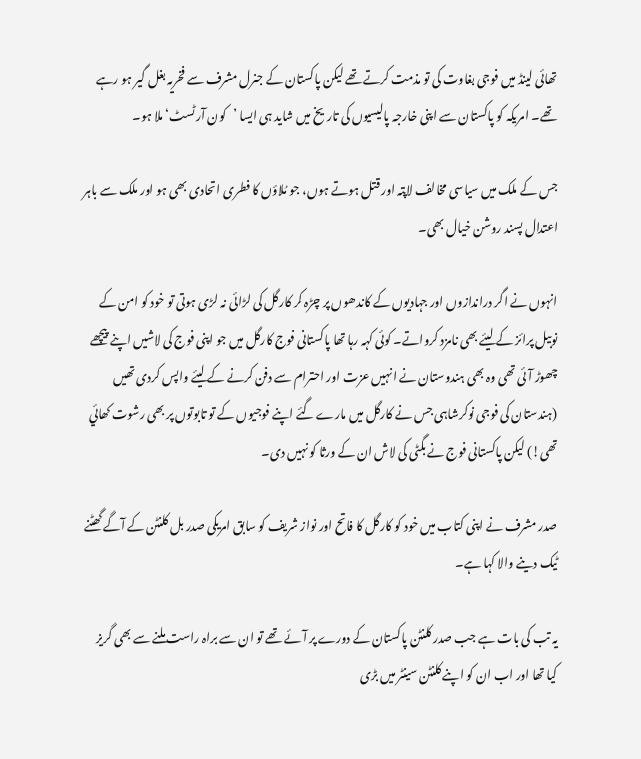تھائی لینڈ میں فوجی بغاوت کی تو مذمت کرتے تھے لیکن پاکستان کے جنرل مشرف سے فخریہ بغل گير ہو رہے تھے۔ امریکہ کو پاکستان سے اپنی خارجہ پالیسیوں کی تاریخ میں شاید ہی ایسا ’کون آرٹسٹ‘ ملا ہو۔

جس کے ملک میں سیاسی مخالف لاپتہ اور قتل ہوتے ہوں، جو مُلاؤں کا فطری اتحادی بھی ہو اور ملک سے باہر اعتدال پسند روشن خیال بھی۔

انہوں نے اگر دراندازوں اور جہادیوں کے کاندھوں پر چڑہ کر کارگل کی لڑائی نہ لڑی ہوتی تو خود کو امن کے نوبیل پرائز کے لیئے بھی نامزد کرواتے۔ کوئی کہہ رہا تھا پاکستانی فوج کارگل میں جو اپنی فوج کی لاشیں اپنے پیچھے چھوڑ آئی تھی وہ بھی ہندوستان نے انہیں عزت اور احترام سے دفن کرنے کے لیئے واپس کردی تھیں (ہندستان کی فوجی نوکرشاہی جس نے کارگل میں مارے گئے اپنے فوجیوں کے تو تابوتوں پر بھی رشوت کھائي تھی!) لیکن پاکستانی فوج نے بگٹی کی لاش ان کے ورثا کو نہیں دی۔

صدر مشرف نے اپنی کتاب میں خود کو کارگل کا فاتح اور نواز شریف کو سابق امریکی صدر بل کلنٹن کے آگے گھٹنے ٹیک دینے والا کہا ہے۔

یہ تب کی بات ہے جب صدر کلنٹن پاکستان کے دورے پر آئے تھے تو ان سے براہ راست ملنے سے بھی گریز کیا تھا اور اب ان کو اپنے کلنٹن سینٹر میں بڑی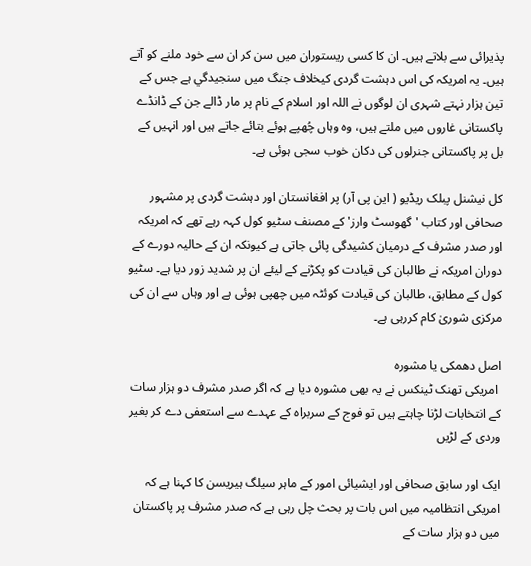پذیرائی سے بلاتے ہیں۔ ان کا کسی ریستوران میں سن کر ان سے خود ملنے کو آتے ہیں۔ یہ امریکہ کی اس دہشت گردی کیخلاف جنگ میں سنجیدگي ہے جس کے تین ہزار نہتے شہری ان لوگوں نے اللہ اور اسلام کے نام پر مار ڈالے جن کے ڈانڈے پاکستانی غاروں میں ملتے ہیں، وہ وہاں چُھپے ہوئے بتائے جاتے ہیں اور انہیں کے بل پر پاکستانی جنرلوں کی دکان خوب سجی ہوئی ہے۔

کل نیشنل پبلک ریڈیو ( این پی آر) پر افغانستان اور دہشت گردی پر مشہور صحافی اور کتاب 'گھوسٹ وارز' کے مصنف سٹیو کول کہہ رہے تھے کہ امریکہ اور صدر مشرف کے درمیان کشیدگی پائی جاتی ہے کیونکہ ان کے حالیہ دورے کے دوران امریکہ نے طالبان کی قیادت کو پکڑنے کے لیئے ان پر شدید زور دیا ہے۔ سٹیو کول کے مطابق، طالبان کی قیادت کوئٹہ میں چھپی ہوئی ہے اور وہاں سے ان کی مرکزی شوریٰ کام کررہی ہے۔

اصل دھمکی یا مشورہ
 امریکی تھنک ٹینکس نے یہ بھی مشورہ دیا ہے کہ اگر صدر مشرف دو ہزار سات کے انتخابات لڑنا چاہتے ہیں تو فوج کے سربراہ کے عہدے سے استعفی دے کر بغیر وردی کے لڑیں

ایک اور سابق صحافی اور ایشیائی امور کے ماہر سیلگ ہیریسن کا کہنا ہے کہ امریکی انتظامیہ میں اس بات پر بحث چل رہی ہے کہ صدر مشرف پر پاکستان میں دو ہزار سات کے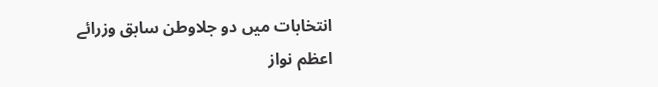انتخابات میں دو جلاوطن سابق وزرائے اعظم نواز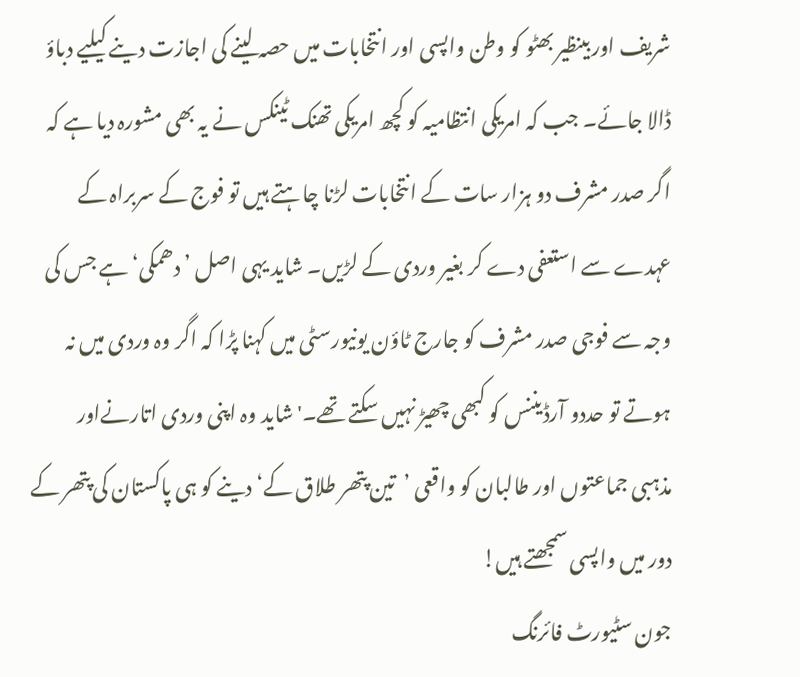شریف اور بینظیر بھٹو کو وطن واپسی اور انتخابات میں حصہ لینے کی اجازت دینے کیلیے دباؤ ڈالا جائے۔ جب کہ امریکی انتظامیہ کو کچھ امریکی تھنک ٹینکس نے یہ بھی مشورہ دیا ہے کہ اگر صدر مشرف دو ہزار سات کے انتخابات لڑنا چاہتے ہیں تو فوج کے سربراہ کے عہدے سے استعفی دے کر بغیر وردی کے لڑیں۔ شاید یہی اصل ’دھمکی‘ ہے جس کی وجہ سے فوجی صدر مشرف کو جارج ٹاؤن یونیورسٹی میں کہنا پڑا کہ اگر وہ وردی میں نہ ہوتے تو حددو آرڈیننس کو کبھی چھیڑ نہیں سکتے تھے۔' شاید وہ اپنی وردی اتارنےاور مذہبی جماعتوں اور طالبان کو واقعی ’تین پتھر طلاق کے‘ دینے کو ہی پاکستان کی پتھر کے دور میں واپسی سمجھتے ہیں!
جون سٹیورٹ فائرنگ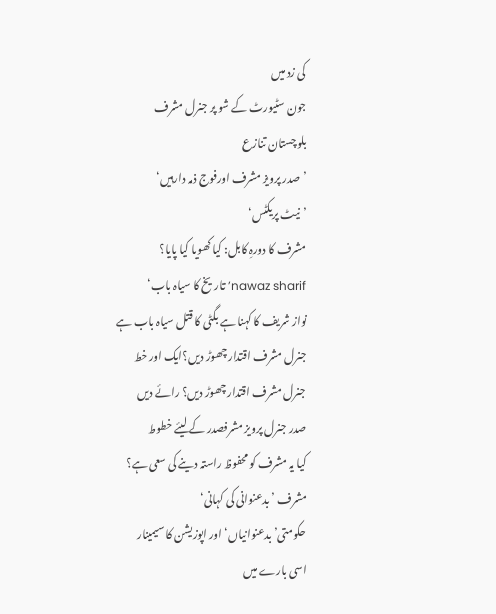کی زد میں
جون سٹیورٹ کے شو پر جنرل مشرف
بلوچستان تنازع
’صدر پرویز مشرف اورفوج ذمہ دارہیں‘
’نیٹ پریکٹس‘
مشرف کا دورہِ کابل: کیا کھویا کیا پایا؟
nawaz sharif’ تاریخ کا سیاہ باب‘
نواز شریف کا کہنا ہے بگٹی کا قتل سیاہ باب ہے
جنرل مشرف اقتدار چھوڑ دیں؟ایک اور خط
جنرل مشرف اقتدار چھوڑ دیں؟ رائے دیں
صدر جنرل پرویز مشرفصدر کے لیئے خطوط
کیا یہ مشرف کو محفوظ راستہ دینے کی سعی ہے؟
مشرف ’بدعنوانی کی کہانی‘
حکومتی’بدعنوانیاں‘ اور اپوزیشن کا سیمینار
اسی بارے میں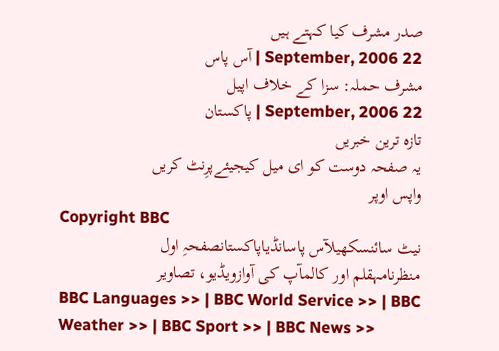صدر مشرف کیا کہتے ہیں
22 September, 2006 | آس پاس
مشرف حملہ: سزا کے خلاف اپیل
22 September, 2006 | پاکستان
تازہ ترین خبریں
یہ صفحہ دوست کو ای میل کیجیئےپرِنٹ کریں
واپس اوپر
Copyright BBC
نیٹ سائنسکھیلآس پاسانڈیاپاکستانصفحہِ اول
منظرنامہقلم اور کالمآپ کی آوازویڈیو، تصاویر
BBC Languages >> | BBC World Service >> | BBC Weather >> | BBC Sport >> | BBC News >>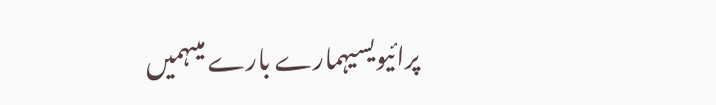پرائیویسیہمارے بارے میںہمیں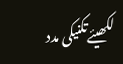لکھیئےتکنیکی مدد